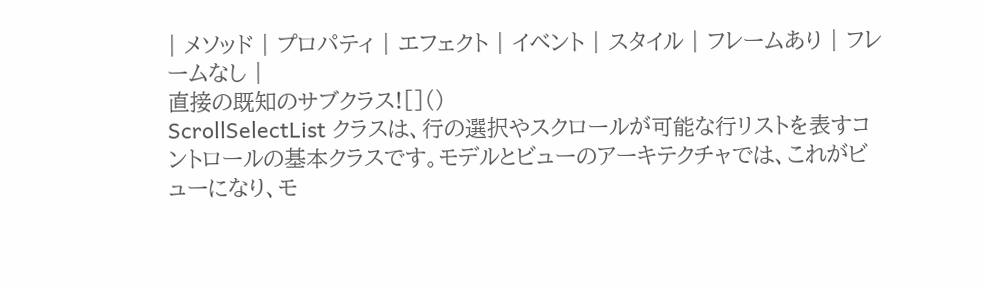| メソッド | プロパティ | エフェクト | イベント | スタイル | フレームあり | フレームなし |
直接の既知のサブクラス![]()
ScrollSelectList クラスは、行の選択やスクロールが可能な行リストを表すコントロールの基本クラスです。モデルとビューのアーキテクチャでは、これがビューになり、モ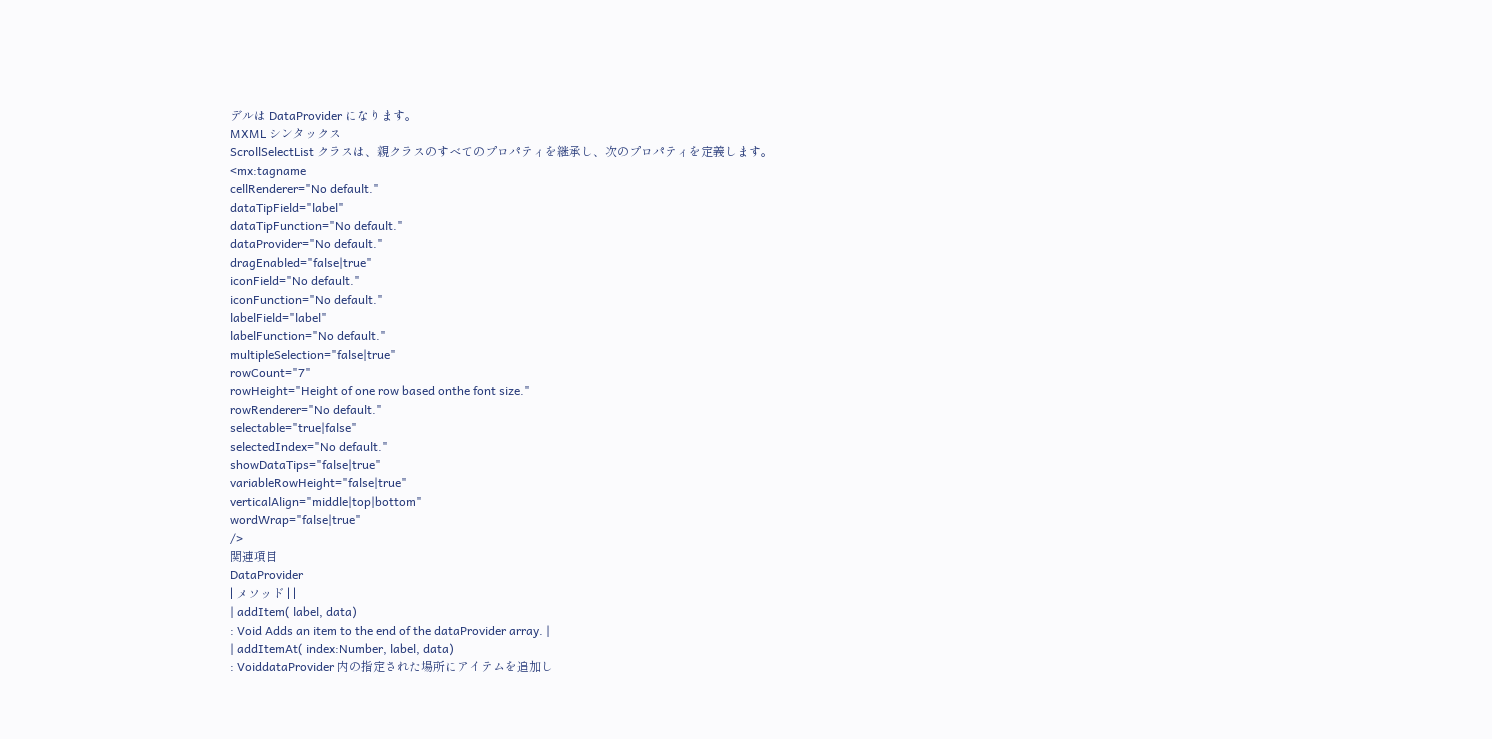デルは DataProvider になります。
MXML シンタックス
ScrollSelectList クラスは、親クラスのすべてのプロパティを継承し、次のプロパティを定義します。
<mx:tagname
cellRenderer="No default."
dataTipField="label"
dataTipFunction="No default."
dataProvider="No default."
dragEnabled="false|true"
iconField="No default."
iconFunction="No default."
labelField="label"
labelFunction="No default."
multipleSelection="false|true"
rowCount="7"
rowHeight="Height of one row based onthe font size."
rowRenderer="No default."
selectable="true|false"
selectedIndex="No default."
showDataTips="false|true"
variableRowHeight="false|true"
verticalAlign="middle|top|bottom"
wordWrap="false|true"
/>
関連項目
DataProvider
| メソッド | |
| addItem( label, data)
: Void Adds an item to the end of the dataProvider array. |
| addItemAt( index:Number, label, data)
: VoiddataProvider 内の指定された場所にアイテムを追加し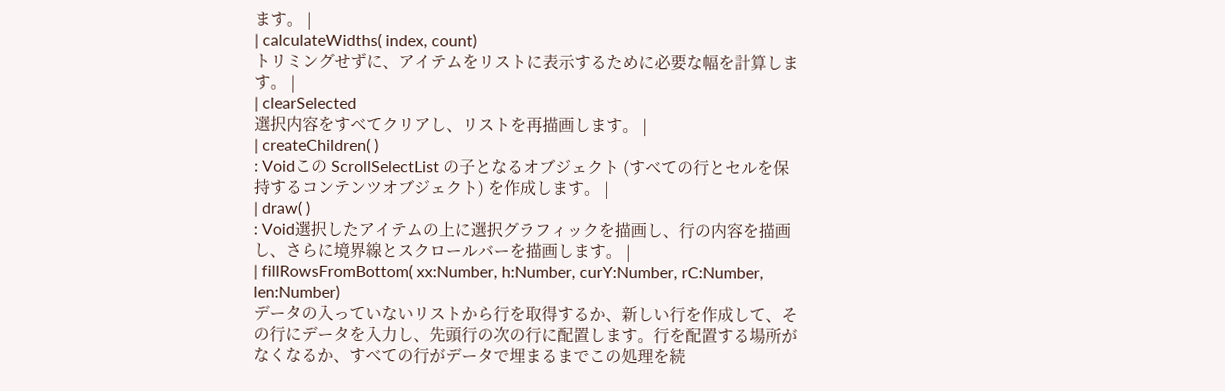ます。 |
| calculateWidths( index, count)
トリミングせずに、アイテムをリストに表示するために必要な幅を計算します。 |
| clearSelected
選択内容をすべてクリアし、リストを再描画します。 |
| createChildren( )
: Voidこの ScrollSelectList の子となるオブジェクト (すべての行とセルを保持するコンテンツオブジェクト) を作成します。 |
| draw( )
: Void選択したアイテムの上に選択グラフィックを描画し、行の内容を描画し、さらに境界線とスクロールバーを描画します。 |
| fillRowsFromBottom( xx:Number, h:Number, curY:Number, rC:Number, len:Number)
データの入っていないリストから行を取得するか、新しい行を作成して、その行にデータを入力し、先頭行の次の行に配置します。行を配置する場所がなくなるか、すべての行がデータで埋まるまでこの処理を続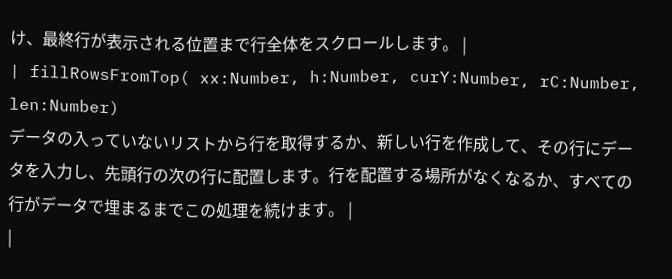け、最終行が表示される位置まで行全体をスクロールします。 |
| fillRowsFromTop( xx:Number, h:Number, curY:Number, rC:Number, len:Number)
データの入っていないリストから行を取得するか、新しい行を作成して、その行にデータを入力し、先頭行の次の行に配置します。行を配置する場所がなくなるか、すべての行がデータで埋まるまでこの処理を続けます。 |
|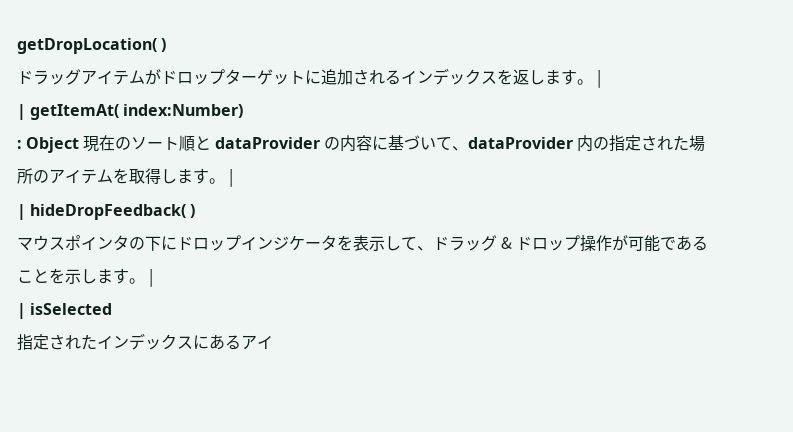getDropLocation( )
ドラッグアイテムがドロップターゲットに追加されるインデックスを返します。 |
| getItemAt( index:Number)
: Object 現在のソート順と dataProvider の内容に基づいて、dataProvider 内の指定された場所のアイテムを取得します。 |
| hideDropFeedback( )
マウスポインタの下にドロップインジケータを表示して、ドラッグ & ドロップ操作が可能であることを示します。 |
| isSelected
指定されたインデックスにあるアイ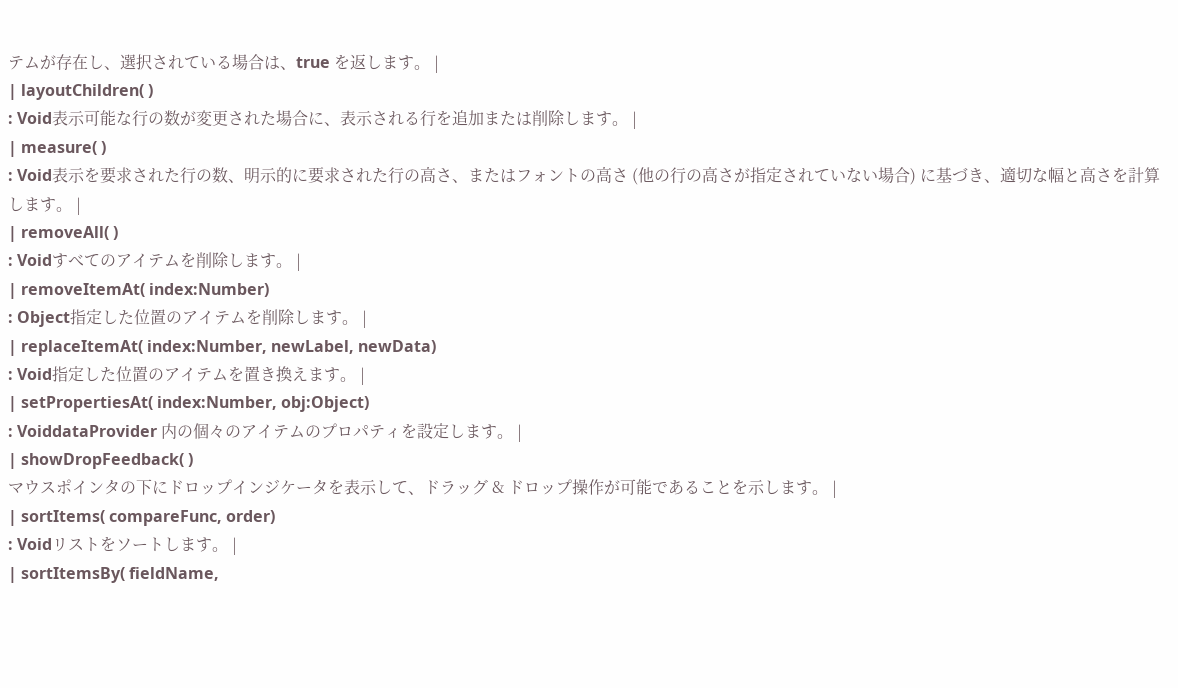テムが存在し、選択されている場合は、true を返します。 |
| layoutChildren( )
: Void表示可能な行の数が変更された場合に、表示される行を追加または削除します。 |
| measure( )
: Void表示を要求された行の数、明示的に要求された行の高さ、またはフォントの高さ (他の行の高さが指定されていない場合) に基づき、適切な幅と高さを計算します。 |
| removeAll( )
: Voidすべてのアイテムを削除します。 |
| removeItemAt( index:Number)
: Object指定した位置のアイテムを削除します。 |
| replaceItemAt( index:Number, newLabel, newData)
: Void指定した位置のアイテムを置き換えます。 |
| setPropertiesAt( index:Number, obj:Object)
: VoiddataProvider 内の個々のアイテムのプロパティを設定します。 |
| showDropFeedback( )
マウスポインタの下にドロップインジケータを表示して、ドラッグ & ドロップ操作が可能であることを示します。 |
| sortItems( compareFunc, order)
: Voidリストをソートします。 |
| sortItemsBy( fieldName,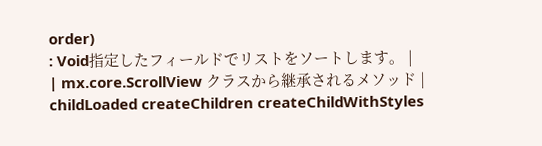order)
: Void指定したフィールドでリストをソートします。 |
| mx.core.ScrollView クラスから継承されるメソッド |
childLoaded createChildren createChildWithStyles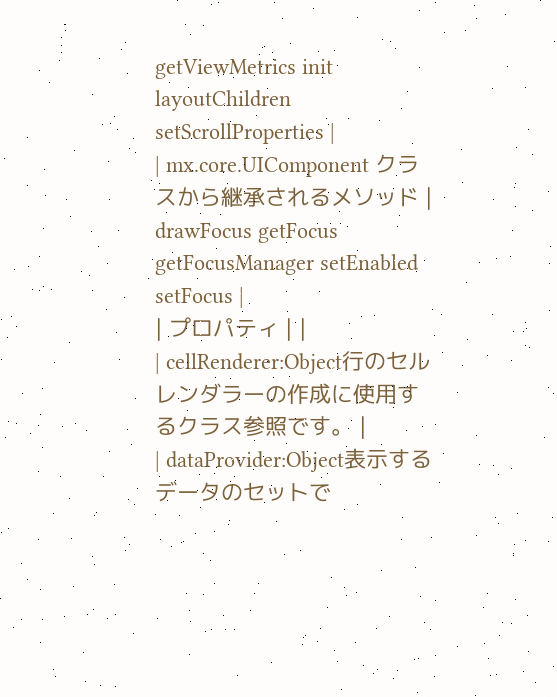getViewMetrics init layoutChildren setScrollProperties |
| mx.core.UIComponent クラスから継承されるメソッド |
drawFocus getFocus getFocusManager setEnabled setFocus |
| プロパティ | |
| cellRenderer:Object行のセルレンダラーの作成に使用するクラス参照です。 |
| dataProvider:Object表示するデータのセットで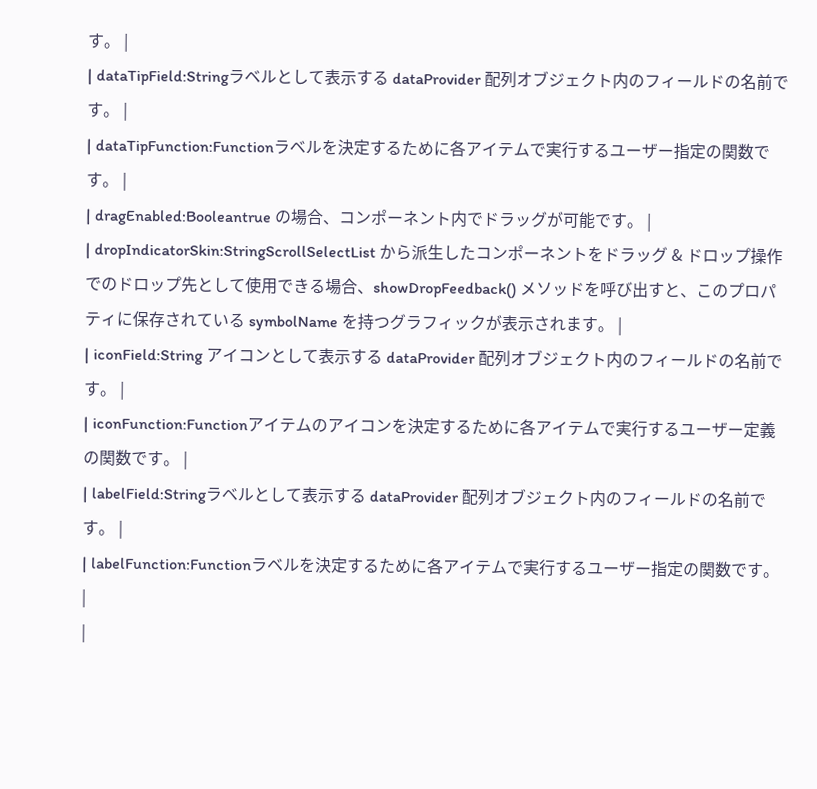す。 |
| dataTipField:Stringラベルとして表示する dataProvider 配列オブジェクト内のフィールドの名前です。 |
| dataTipFunction:Functionラベルを決定するために各アイテムで実行するユーザー指定の関数です。 |
| dragEnabled:Booleantrue の場合、コンポーネント内でドラッグが可能です。 |
| dropIndicatorSkin:StringScrollSelectList から派生したコンポーネントをドラッグ & ドロップ操作でのドロップ先として使用できる場合、showDropFeedback() メソッドを呼び出すと、このプロパティに保存されている symbolName を持つグラフィックが表示されます。 |
| iconField:String アイコンとして表示する dataProvider 配列オブジェクト内のフィールドの名前です。 |
| iconFunction:Functionアイテムのアイコンを決定するために各アイテムで実行するユーザー定義の関数です。 |
| labelField:Stringラベルとして表示する dataProvider 配列オブジェクト内のフィールドの名前です。 |
| labelFunction:Functionラベルを決定するために各アイテムで実行するユーザー指定の関数です。 |
|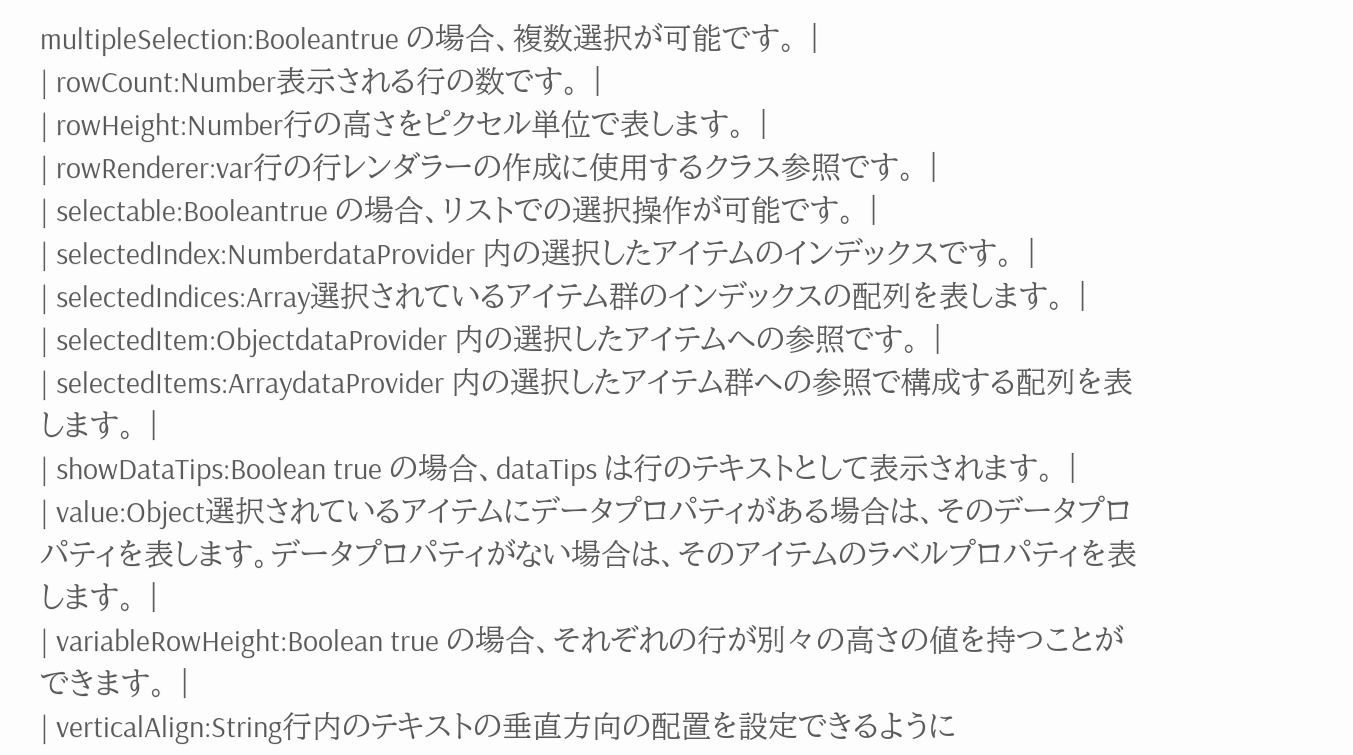multipleSelection:Booleantrue の場合、複数選択が可能です。 |
| rowCount:Number表示される行の数です。 |
| rowHeight:Number行の高さをピクセル単位で表します。 |
| rowRenderer:var行の行レンダラーの作成に使用するクラス参照です。 |
| selectable:Booleantrue の場合、リストでの選択操作が可能です。 |
| selectedIndex:NumberdataProvider 内の選択したアイテムのインデックスです。 |
| selectedIndices:Array選択されているアイテム群のインデックスの配列を表します。 |
| selectedItem:ObjectdataProvider 内の選択したアイテムへの参照です。 |
| selectedItems:ArraydataProvider 内の選択したアイテム群への参照で構成する配列を表します。 |
| showDataTips:Boolean true の場合、dataTips は行のテキストとして表示されます。 |
| value:Object選択されているアイテムにデータプロパティがある場合は、そのデータプロパティを表します。データプロパティがない場合は、そのアイテムのラベルプロパティを表します。 |
| variableRowHeight:Boolean true の場合、それぞれの行が別々の高さの値を持つことができます。 |
| verticalAlign:String行内のテキストの垂直方向の配置を設定できるように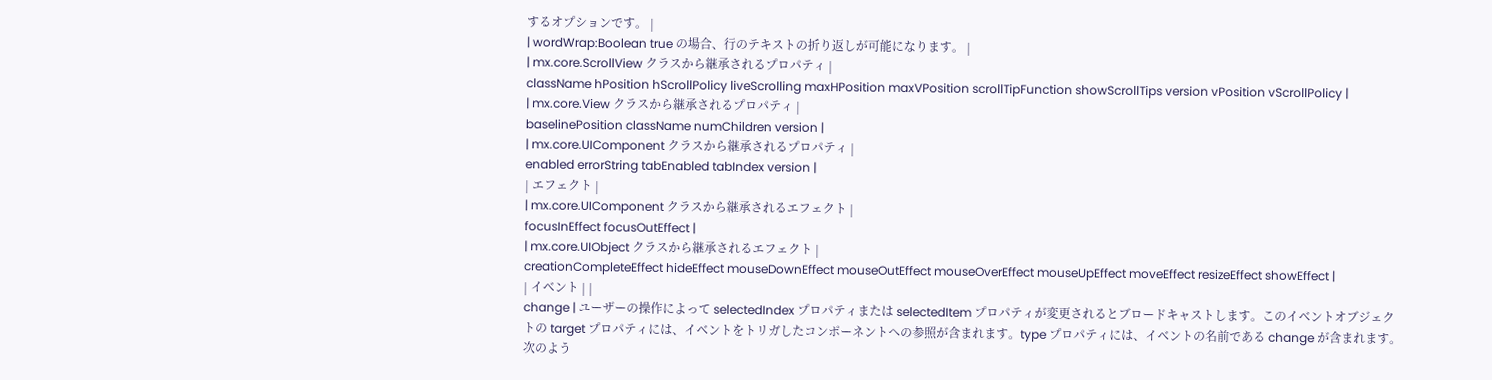するオプションです。 |
| wordWrap:Boolean true の場合、行のテキストの折り返しが可能になります。 |
| mx.core.ScrollView クラスから継承されるプロパティ |
className hPosition hScrollPolicy liveScrolling maxHPosition maxVPosition scrollTipFunction showScrollTips version vPosition vScrollPolicy |
| mx.core.View クラスから継承されるプロパティ |
baselinePosition className numChildren version |
| mx.core.UIComponent クラスから継承されるプロパティ |
enabled errorString tabEnabled tabIndex version |
| エフェクト |
| mx.core.UIComponent クラスから継承されるエフェクト |
focusInEffect focusOutEffect |
| mx.core.UIObject クラスから継承されるエフェクト |
creationCompleteEffect hideEffect mouseDownEffect mouseOutEffect mouseOverEffect mouseUpEffect moveEffect resizeEffect showEffect |
| イベント | |
change | ユーザーの操作によって selectedIndex プロパティまたは selectedItem プロパティが変更されるとブロードキャストします。このイベントオブジェクトの target プロパティには、イベントをトリガしたコンポーネントへの参照が含まれます。type プロパティには、イベントの名前である change が含まれます。次のよう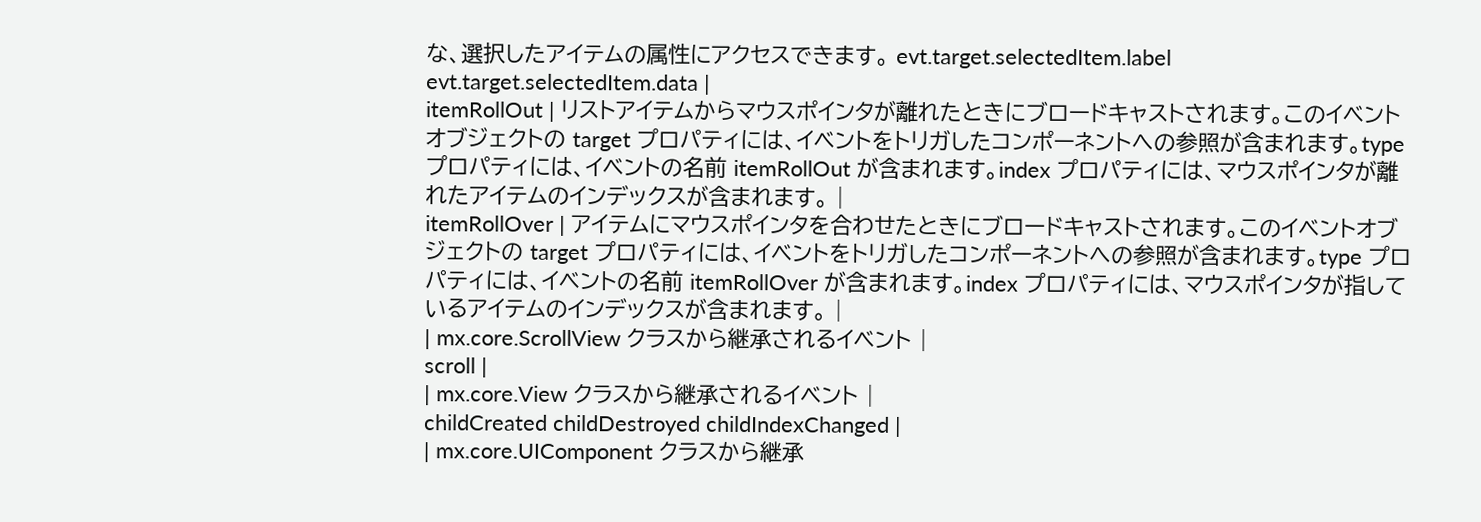な、選択したアイテムの属性にアクセスできます。 evt.target.selectedItem.label evt.target.selectedItem.data |
itemRollOut | リストアイテムからマウスポインタが離れたときにブロードキャストされます。このイベントオブジェクトの target プロパティには、イベントをトリガしたコンポーネントへの参照が含まれます。type プロパティには、イベントの名前 itemRollOut が含まれます。index プロパティには、マウスポインタが離れたアイテムのインデックスが含まれます。 |
itemRollOver | アイテムにマウスポインタを合わせたときにブロードキャストされます。このイベントオブジェクトの target プロパティには、イベントをトリガしたコンポーネントへの参照が含まれます。type プロパティには、イベントの名前 itemRollOver が含まれます。index プロパティには、マウスポインタが指しているアイテムのインデックスが含まれます。 |
| mx.core.ScrollView クラスから継承されるイベント |
scroll |
| mx.core.View クラスから継承されるイベント |
childCreated childDestroyed childIndexChanged |
| mx.core.UIComponent クラスから継承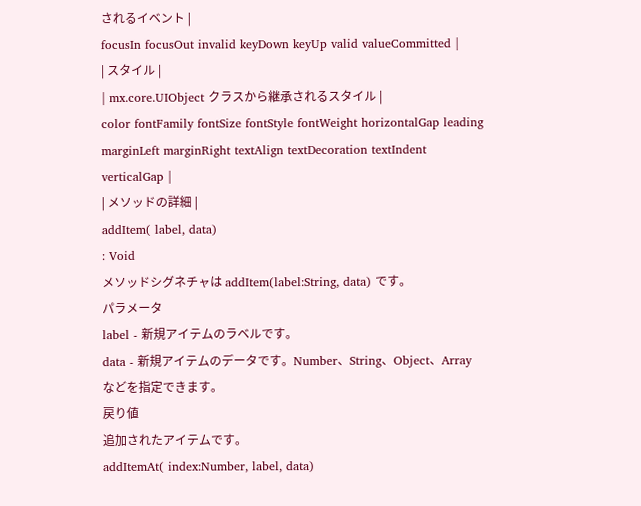されるイベント |
focusIn focusOut invalid keyDown keyUp valid valueCommitted |
| スタイル |
| mx.core.UIObject クラスから継承されるスタイル |
color fontFamily fontSize fontStyle fontWeight horizontalGap leading marginLeft marginRight textAlign textDecoration textIndent verticalGap |
| メソッドの詳細 |
addItem( label, data)
: Void
メソッドシグネチャは addItem(label:String, data) です。
パラメータ
label - 新規アイテムのラベルです。
data - 新規アイテムのデータです。Number、String、Object、Array などを指定できます。
戻り値
追加されたアイテムです。
addItemAt( index:Number, label, data)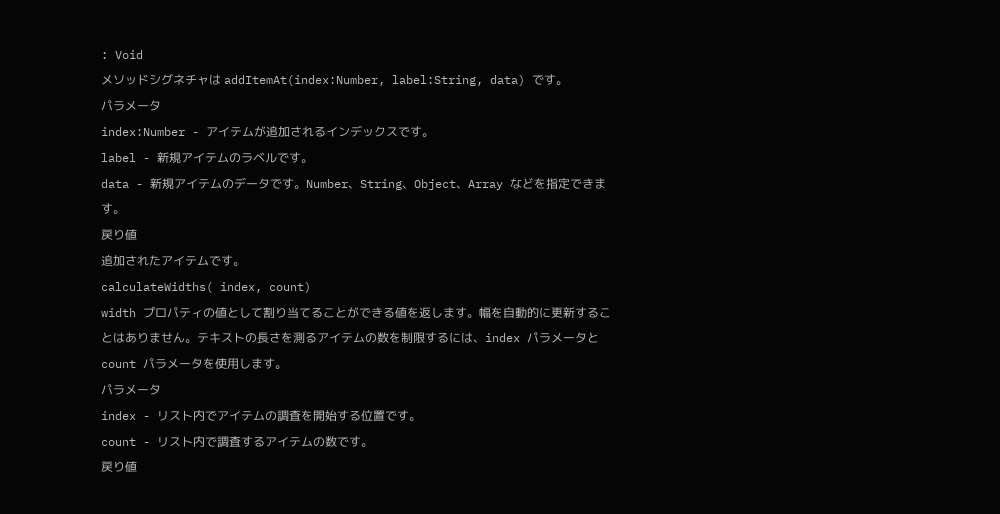: Void
メソッドシグネチャは addItemAt(index:Number, label:String, data) です。
パラメータ
index:Number - アイテムが追加されるインデックスです。
label - 新規アイテムのラベルです。
data - 新規アイテムのデータです。Number、String、Object、Array などを指定できます。
戻り値
追加されたアイテムです。
calculateWidths( index, count)
width プロパティの値として割り当てることができる値を返します。幅を自動的に更新することはありません。テキストの長さを測るアイテムの数を制限するには、index パラメータと count パラメータを使用します。
パラメータ
index - リスト内でアイテムの調査を開始する位置です。
count - リスト内で調査するアイテムの数です。
戻り値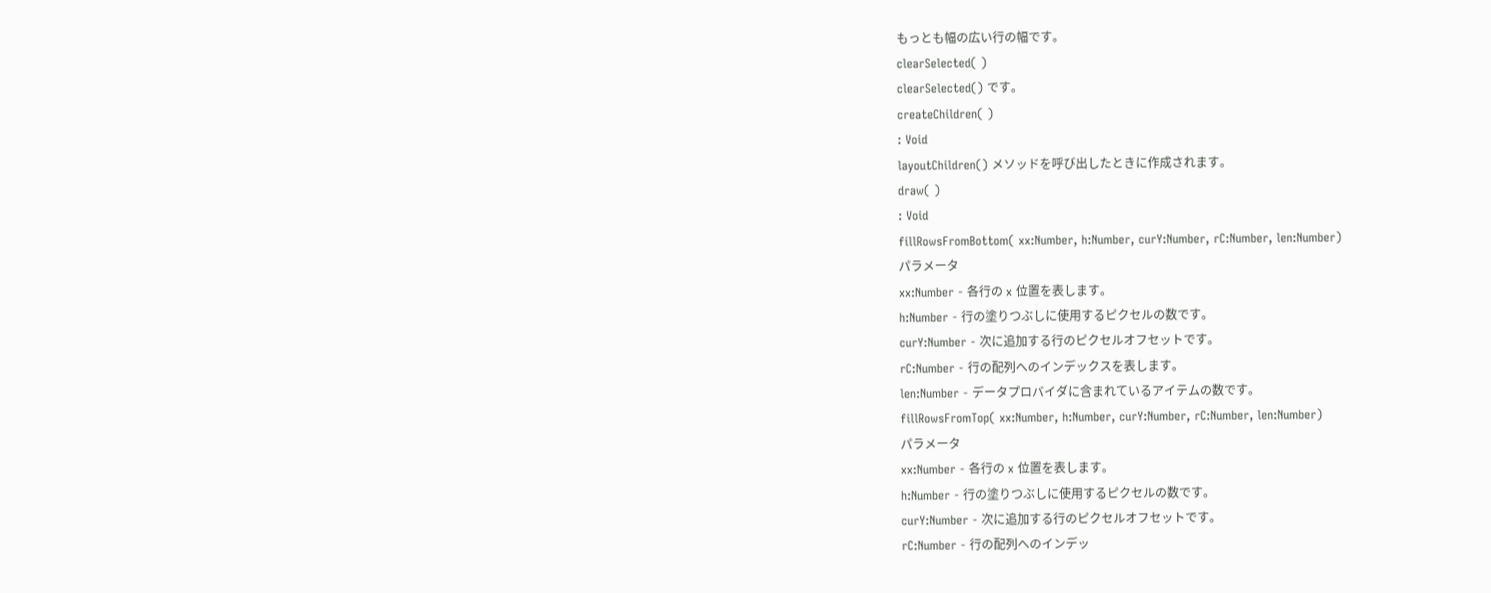もっとも幅の広い行の幅です。
clearSelected( )
clearSelected() です。
createChildren( )
: Void
layoutChildren() メソッドを呼び出したときに作成されます。
draw( )
: Void
fillRowsFromBottom( xx:Number, h:Number, curY:Number, rC:Number, len:Number)
パラメータ
xx:Number - 各行の x 位置を表します。
h:Number - 行の塗りつぶしに使用するピクセルの数です。
curY:Number - 次に追加する行のピクセルオフセットです。
rC:Number - 行の配列へのインデックスを表します。
len:Number - データプロバイダに含まれているアイテムの数です。
fillRowsFromTop( xx:Number, h:Number, curY:Number, rC:Number, len:Number)
パラメータ
xx:Number - 各行の x 位置を表します。
h:Number - 行の塗りつぶしに使用するピクセルの数です。
curY:Number - 次に追加する行のピクセルオフセットです。
rC:Number - 行の配列へのインデッ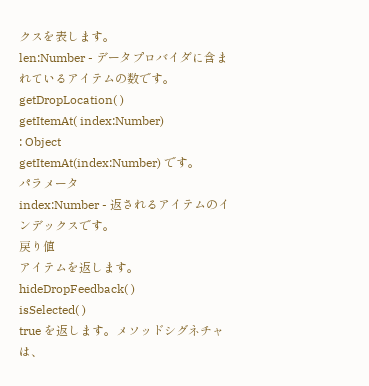クスを表します。
len:Number - データプロバイダに含まれているアイテムの数です。
getDropLocation( )
getItemAt( index:Number)
: Object
getItemAt(index:Number) です。
パラメータ
index:Number - 返されるアイテムのインデックスです。
戻り値
アイテムを返します。
hideDropFeedback( )
isSelected( )
true を返します。メソッドシグネチャは、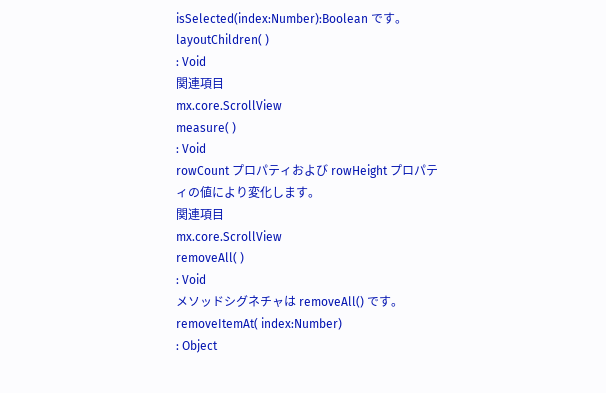isSelected(index:Number):Boolean です。
layoutChildren( )
: Void
関連項目
mx.core.ScrollView
measure( )
: Void
rowCount プロパティおよび rowHeight プロパティの値により変化します。
関連項目
mx.core.ScrollView
removeAll( )
: Void
メソッドシグネチャは removeAll() です。
removeItemAt( index:Number)
: Object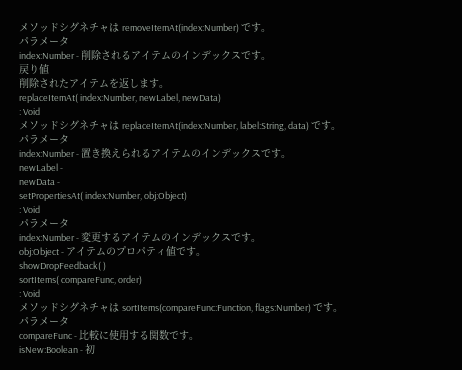メソッドシグネチャは removeItemAt(index:Number) です。
パラメータ
index:Number - 削除されるアイテムのインデックスです。
戻り値
削除されたアイテムを返します。
replaceItemAt( index:Number, newLabel, newData)
: Void
メソッドシグネチャは replaceItemAt(index:Number, label:String, data) です。
パラメータ
index:Number - 置き換えられるアイテムのインデックスです。
newLabel -
newData -
setPropertiesAt( index:Number, obj:Object)
: Void
パラメータ
index:Number - 変更するアイテムのインデックスです。
obj:Object - アイテムのプロパティ値です。
showDropFeedback( )
sortItems( compareFunc, order)
: Void
メソッドシグネチャは sortItems(compareFunc:Function, flags:Number) です。
パラメータ
compareFunc - 比較に使用する関数です。
isNew:Boolean - 初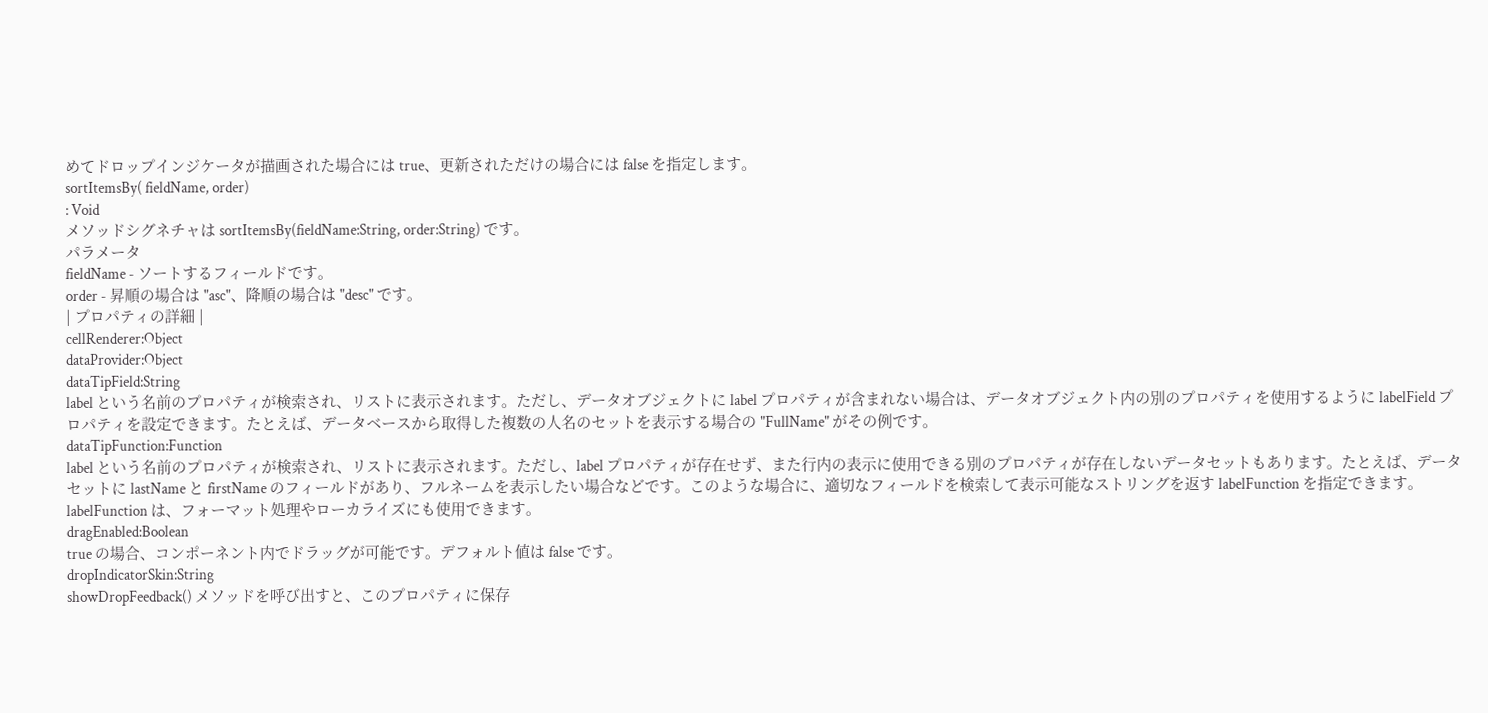めてドロップインジケータが描画された場合には true、更新されただけの場合には false を指定します。
sortItemsBy( fieldName, order)
: Void
メソッドシグネチャは sortItemsBy(fieldName:String, order:String) です。
パラメータ
fieldName - ソートするフィールドです。
order - 昇順の場合は "asc"、降順の場合は "desc" です。
| プロパティの詳細 |
cellRenderer:Object
dataProvider:Object
dataTipField:String
label という名前のプロパティが検索され、リストに表示されます。ただし、データオブジェクトに label プロパティが含まれない場合は、データオブジェクト内の別のプロパティを使用するように labelField プロパティを設定できます。たとえば、データベースから取得した複数の人名のセットを表示する場合の "FullName" がその例です。
dataTipFunction:Function
label という名前のプロパティが検索され、リストに表示されます。ただし、label プロパティが存在せず、また行内の表示に使用できる別のプロパティが存在しないデータセットもあります。たとえば、データセットに lastName と firstName のフィールドがあり、フルネームを表示したい場合などです。このような場合に、適切なフィールドを検索して表示可能なストリングを返す labelFunction を指定できます。labelFunction は、フォーマット処理やローカライズにも使用できます。
dragEnabled:Boolean
true の場合、コンポーネント内でドラッグが可能です。デフォルト値は false です。
dropIndicatorSkin:String
showDropFeedback() メソッドを呼び出すと、このプロパティに保存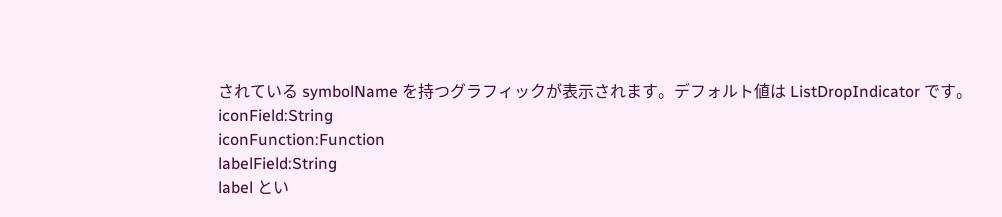されている symbolName を持つグラフィックが表示されます。デフォルト値は ListDropIndicator です。
iconField:String
iconFunction:Function
labelField:String
label とい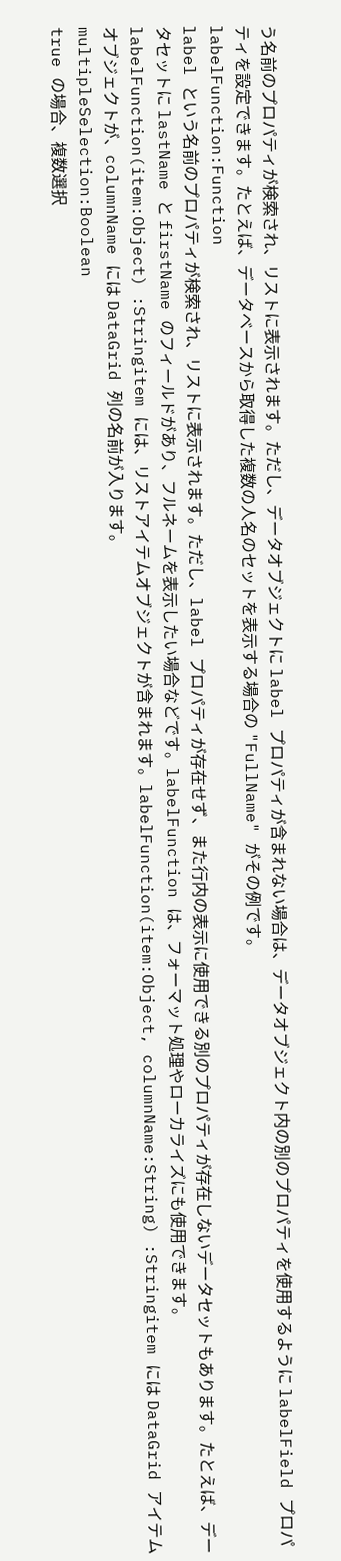う名前のプロパティが検索され、リストに表示されます。ただし、データオブジェクトに label プロパティが含まれない場合は、データオブジェクト内の別のプロパティを使用するように labelField プロパティを設定できます。たとえば、データベースから取得した複数の人名のセットを表示する場合の "FullName" がその例です。
labelFunction:Function
label という名前のプロパティが検索され、リストに表示されます。ただし、label プロパティが存在せず、また行内の表示に使用できる別のプロパティが存在しないデータセットもあります。たとえば、データセットに lastName と firstName のフィールドがあり、フルネームを表示したい場合などです。labelFunction は、フォーマット処理やローカライズにも使用できます。labelFunction(item:Object) :Stringitem には、リストアイテムオブジェクトが含まれます。labelFunction(item:Object, columnName:String) :Stringitem には DataGrid アイテムオブジェクトが、columnName には DataGrid 列の名前が入ります。
multipleSelection:Boolean
true の場合、複数選択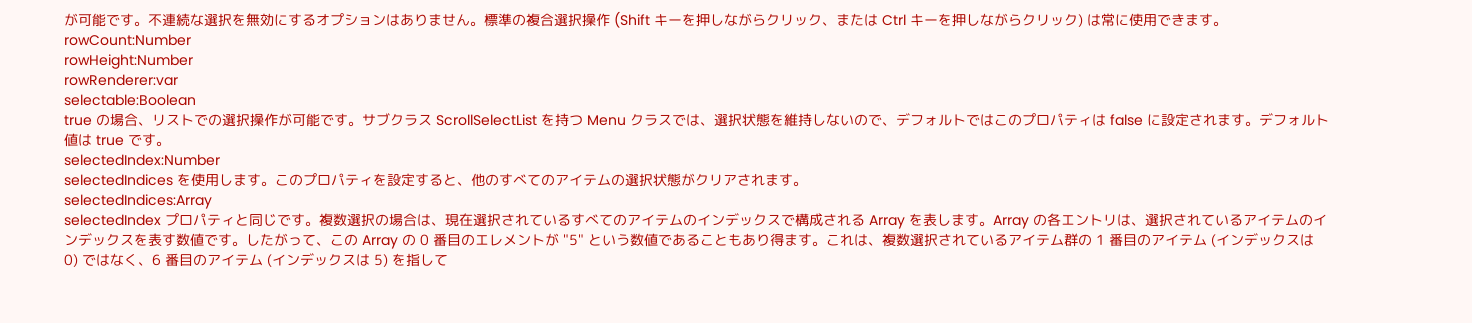が可能です。不連続な選択を無効にするオプションはありません。標準の複合選択操作 (Shift キーを押しながらクリック、または Ctrl キーを押しながらクリック) は常に使用できます。
rowCount:Number
rowHeight:Number
rowRenderer:var
selectable:Boolean
true の場合、リストでの選択操作が可能です。サブクラス ScrollSelectList を持つ Menu クラスでは、選択状態を維持しないので、デフォルトではこのプロパティは false に設定されます。デフォルト値は true です。
selectedIndex:Number
selectedIndices を使用します。このプロパティを設定すると、他のすべてのアイテムの選択状態がクリアされます。
selectedIndices:Array
selectedIndex プロパティと同じです。複数選択の場合は、現在選択されているすべてのアイテムのインデックスで構成される Array を表します。Array の各エントリは、選択されているアイテムのインデックスを表す数値です。したがって、この Array の 0 番目のエレメントが "5" という数値であることもあり得ます。これは、複数選択されているアイテム群の 1 番目のアイテム (インデックスは 0) ではなく、6 番目のアイテム (インデックスは 5) を指して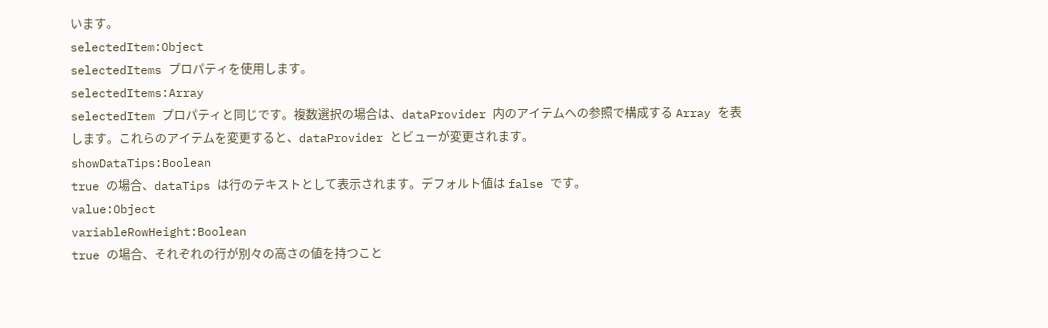います。
selectedItem:Object
selectedItems プロパティを使用します。
selectedItems:Array
selectedItem プロパティと同じです。複数選択の場合は、dataProvider 内のアイテムへの参照で構成する Array を表します。これらのアイテムを変更すると、dataProvider とビューが変更されます。
showDataTips:Boolean
true の場合、dataTips は行のテキストとして表示されます。デフォルト値は false です。
value:Object
variableRowHeight:Boolean
true の場合、それぞれの行が別々の高さの値を持つこと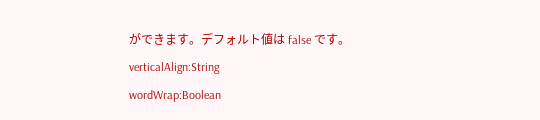ができます。デフォルト値は false です。
verticalAlign:String
wordWrap:Boolean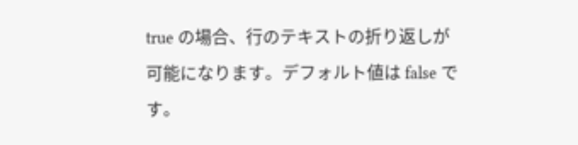true の場合、行のテキストの折り返しが可能になります。デフォルト値は false です。